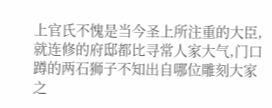上官氏不愧是当今圣上所注重的大臣,就连修的府邸都比寻常人家大气,门口蹲的两石狮子不知出自哪位雕刻大家之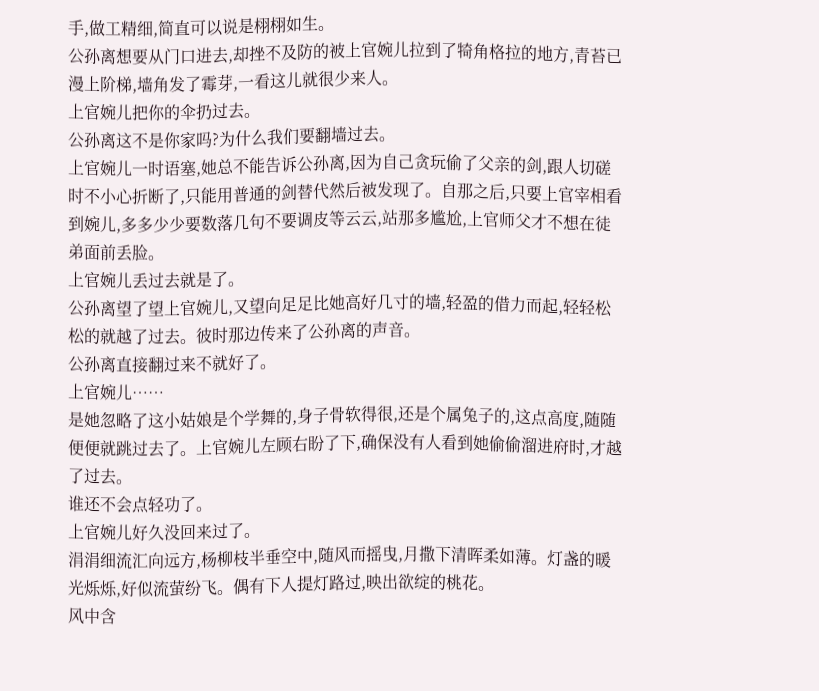手,做工精细,简直可以说是栩栩如生。
公孙离想要从门口进去,却挫不及防的被上官婉儿拉到了犄角格拉的地方,青苔已漫上阶梯,墙角发了霉芽,一看这儿就很少来人。
上官婉儿把你的伞扔过去。
公孙离这不是你家吗?为什么我们要翻墙过去。
上官婉儿一时语塞,她总不能告诉公孙离,因为自己贪玩偷了父亲的剑,跟人切磋时不小心折断了,只能用普通的剑替代然后被发现了。自那之后,只要上官宰相看到婉儿,多多少少要数落几句不要调皮等云云,站那多尴尬,上官师父才不想在徒弟面前丢脸。
上官婉儿丢过去就是了。
公孙离望了望上官婉儿,又望向足足比她高好几寸的墙,轻盈的借力而起,轻轻松松的就越了过去。彼时那边传来了公孙离的声音。
公孙离直接翻过来不就好了。
上官婉儿……
是她忽略了这小姑娘是个学舞的,身子骨软得很,还是个属兔子的,这点高度,随随便便就跳过去了。上官婉儿左顾右盼了下,确保没有人看到她偷偷溜进府时,才越了过去。
谁还不会点轻功了。
上官婉儿好久没回来过了。
涓涓细流汇向远方,杨柳枝半垂空中,随风而摇曳,月撒下清晖柔如薄。灯盏的暖光烁烁,好似流萤纷飞。偶有下人提灯路过,映出欲绽的桃花。
风中含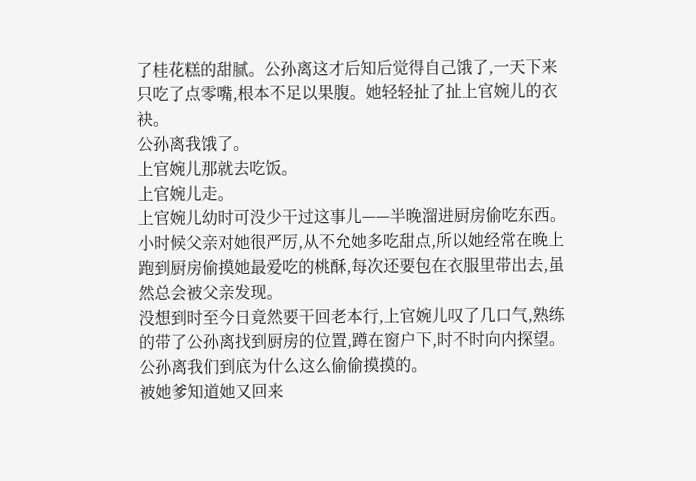了桂花糕的甜腻。公孙离这才后知后觉得自己饿了,一天下来只吃了点零嘴,根本不足以果腹。她轻轻扯了扯上官婉儿的衣袂。
公孙离我饿了。
上官婉儿那就去吃饭。
上官婉儿走。
上官婉儿幼时可没少干过这事儿——半晚溜进厨房偷吃东西。小时候父亲对她很严厉,从不允她多吃甜点,所以她经常在晚上跑到厨房偷摸她最爱吃的桃酥,每次还要包在衣服里带出去,虽然总会被父亲发现。
没想到时至今日竟然要干回老本行,上官婉儿叹了几口气,熟练的带了公孙离找到厨房的位置,蹲在窗户下,时不时向内探望。
公孙离我们到底为什么这么偷偷摸摸的。
被她爹知道她又回来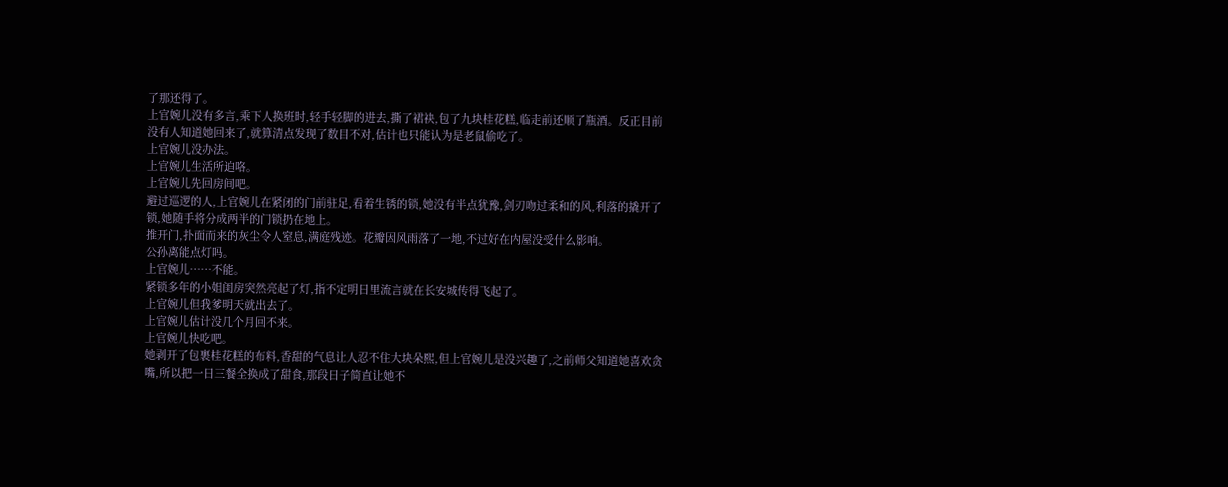了那还得了。
上官婉儿没有多言,乘下人换班时,轻手轻脚的进去,撕了裙袂,包了九块桂花糕,临走前还顺了瓶酒。反正目前没有人知道她回来了,就算清点发现了数目不对,估计也只能认为是老鼠偷吃了。
上官婉儿没办法。
上官婉儿生活所迫咯。
上官婉儿先回房间吧。
避过巡逻的人,上官婉儿在紧闭的门前驻足,看着生锈的锁,她没有半点犹豫,剑刃吻过柔和的风,利落的撬开了锁,她随手将分成两半的门锁扔在地上。
推开门,扑面而来的灰尘令人窒息,满庭残迹。花瓣因风雨落了一地,不过好在内屋没受什么影响。
公孙离能点灯吗。
上官婉儿……不能。
紧锁多年的小姐闺房突然亮起了灯,指不定明日里流言就在长安城传得飞起了。
上官婉儿但我爹明天就出去了。
上官婉儿估计没几个月回不来。
上官婉儿快吃吧。
她剥开了包裹桂花糕的布料,香甜的气息让人忍不住大块朵熙,但上官婉儿是没兴趣了,之前师父知道她喜欢贪嘴,所以把一日三餐全换成了甜食,那段日子简直让她不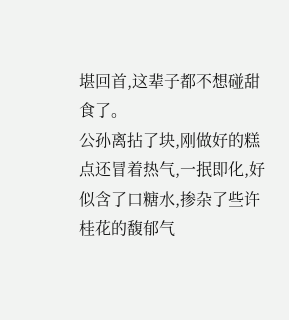堪回首,这辈子都不想碰甜食了。
公孙离拈了块,刚做好的糕点还冒着热气,一抿即化,好似含了口糖水,掺杂了些许桂花的馥郁气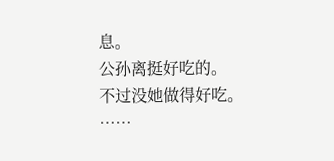息。
公孙离挺好吃的。
不过没她做得好吃。
……